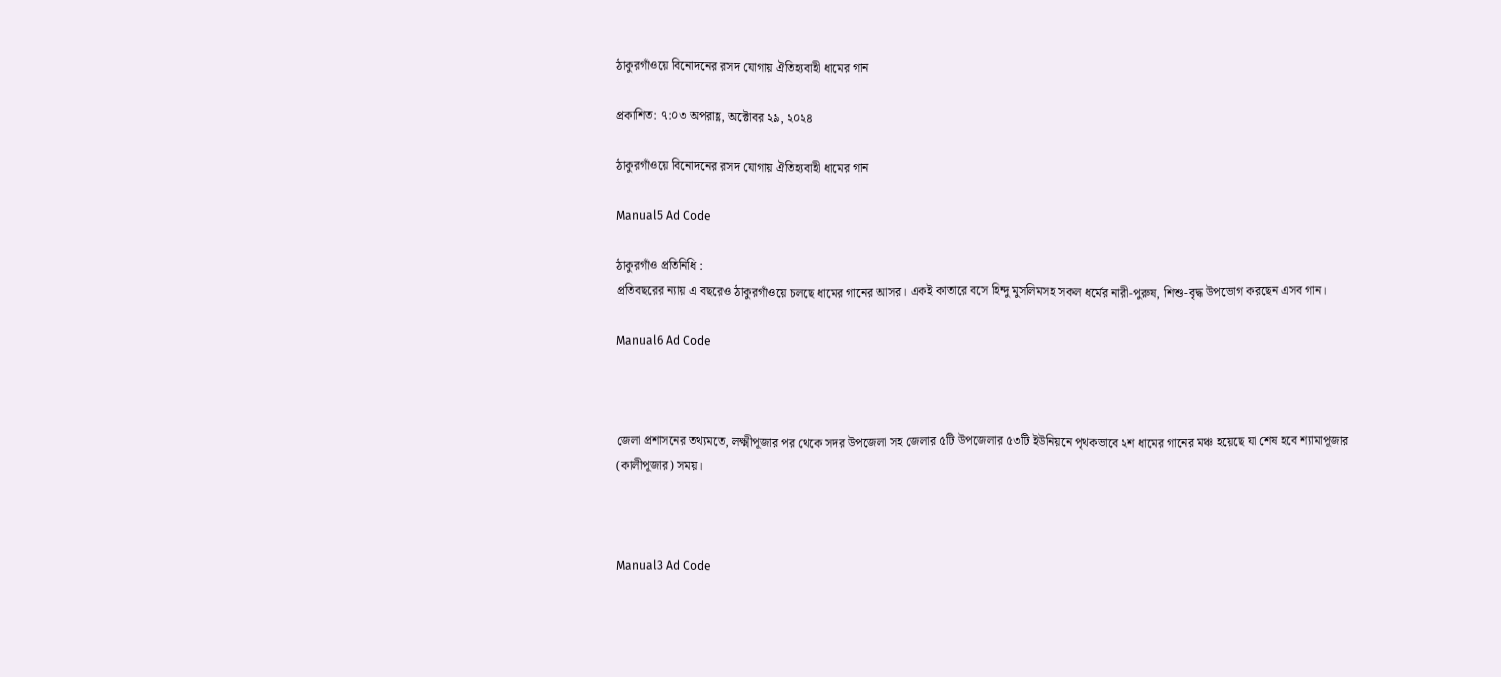ঠাকুরগাঁওয়ে বিনোদনের রসদ যোগায় ঐতিহ্যবাহী ধামের গান

প্রকাশিত: ৭:০৩ অপরাহ্ণ, অক্টোবর ২৯, ২০২৪

ঠাকুরগাঁওয়ে বিনোদনের রসদ যোগায় ঐতিহ্যবাহী ধামের গান

Manual5 Ad Code

ঠাকুরগাঁও প্রতিনিধি :
প্রতিবছরের ন্যায় এ বছরেও ঠাকুরগাঁওয়ে চলছে ধামের গানের আসর। একই কাতারে বসে হিন্দু মুসলিমসহ সকল ধর্মের নারী-পুরুষ, শিশু-বৃদ্ধ উপভোগ করছেন এসব গান।

Manual6 Ad Code



জেলা প্রশাসনের তথ্যমতে, লক্ষ্মীপূজার পর থেকে সদর উপজেলা সহ জেলার ৫টি উপজেলার ৫৩টি ইউনিয়নে পৃথকভাবে ২শ ধামের গানের মঞ্চ হয়েছে যা শেষ হবে শ্যামাপূজার (কালীপূজার) সময়।



Manual3 Ad Code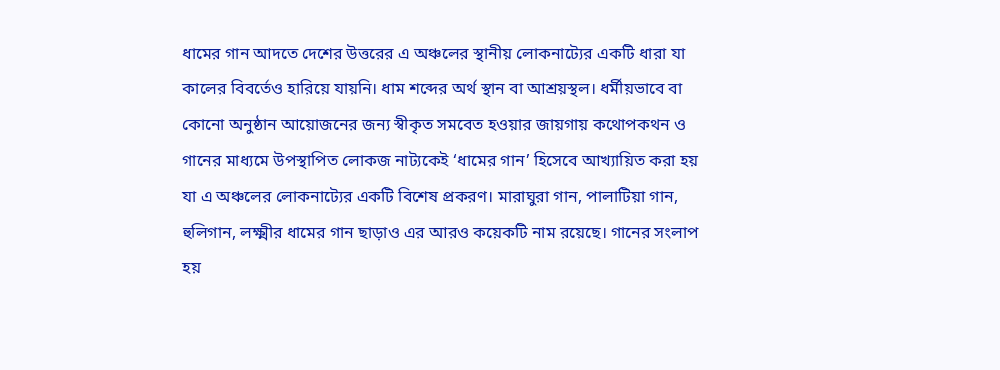ধামের গান আদতে দেশের উত্তরের এ অঞ্চলের স্থানীয় লোকনাট্যের একটি ধারা যা কালের বিবর্তেও হারিয়ে যায়নি। ধাম শব্দের অর্থ স্থান বা আশ্রয়স্থল। ধর্মীয়ভাবে বা কোনো অনুষ্ঠান আয়োজনের জন্য স্বীকৃত সমবেত হওয়ার জায়গায় কথোপকথন ও গানের মাধ্যমে উপস্থাপিত লোকজ নাট্যকেই ‘ধামের গান’ হিসেবে আখ্যায়িত করা হয় যা এ অঞ্চলের লোকনাট্যের একটি বিশেষ প্রকরণ। মারাঘুরা গান, পালাটিয়া গান, হুলিগান, লক্ষ্মীর ধামের গান ছাড়াও এর আরও কয়েকটি নাম রয়েছে। গানের সংলাপ হয়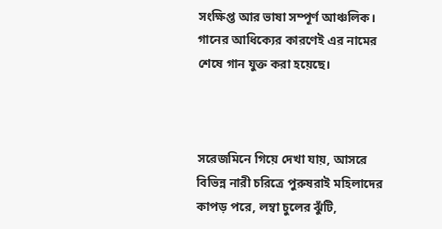সংক্ষিপ্ত আর ভাষা সম্পূর্ণ আঞ্চলিক। গানের আধিক্যের কারণেই এর নামের শেষে গান যুক্ত করা হয়েছে।



সরেজমিনে গিয়ে দেখা যায়, আসরে বিভিন্ন নারী চরিত্রে পুরুষরাই মহিলাদের কাপড় পরে, লম্বা চুলের ঝুঁটি,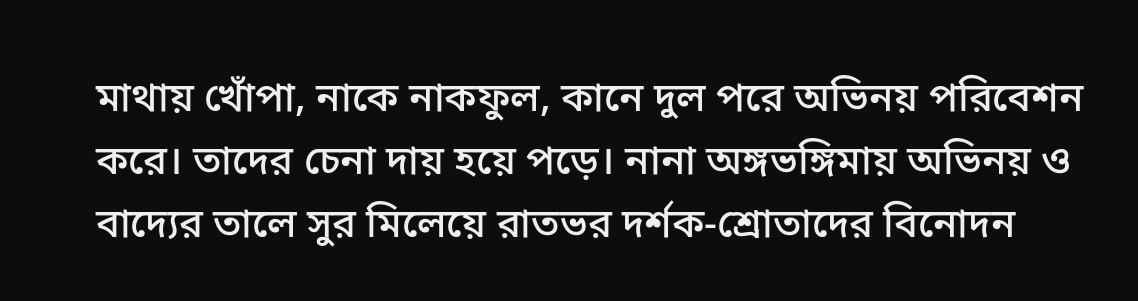মাথায় খোঁপা, নাকে নাকফুল, কানে দুল পরে অভিনয় পরিবেশন করে। তাদের চেনা দায় হয়ে পড়ে। নানা অঙ্গভঙ্গিমায় অভিনয় ও বাদ্যের তালে সুর মিলেয়ে রাতভর দর্শক-শ্রোতাদের বিনোদন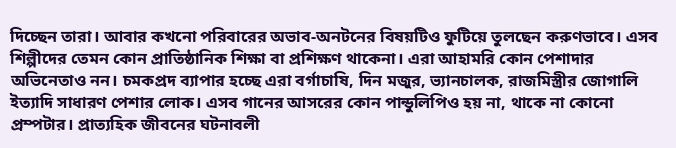দিচ্ছেন তারা। আবার কখনো পরিবারের অভাব-অনটনের বিষয়টিও ফুটিয়ে তুলছেন করুণভাবে। এসব শিল্পীদের তেমন কোন প্রাতিষ্ঠানিক শিক্ষা বা প্রশিক্ষণ থাকেনা। এরা আহামরি কোন পেশাদার অভিনেতাও নন। চমকপ্রদ ব্যাপার হচ্ছে এরা বর্গাচাষি, দিন মজুর, ভ্যানচালক, রাজমিস্ত্রীর জোগালি ইত্যাদি সাধারণ পেশার লোক। এসব গানের আসরের কোন পান্ডুলিপিও হয় না, থাকে না কোনো প্রম্পটার। প্রাত্যহিক জীবনের ঘটনাবলী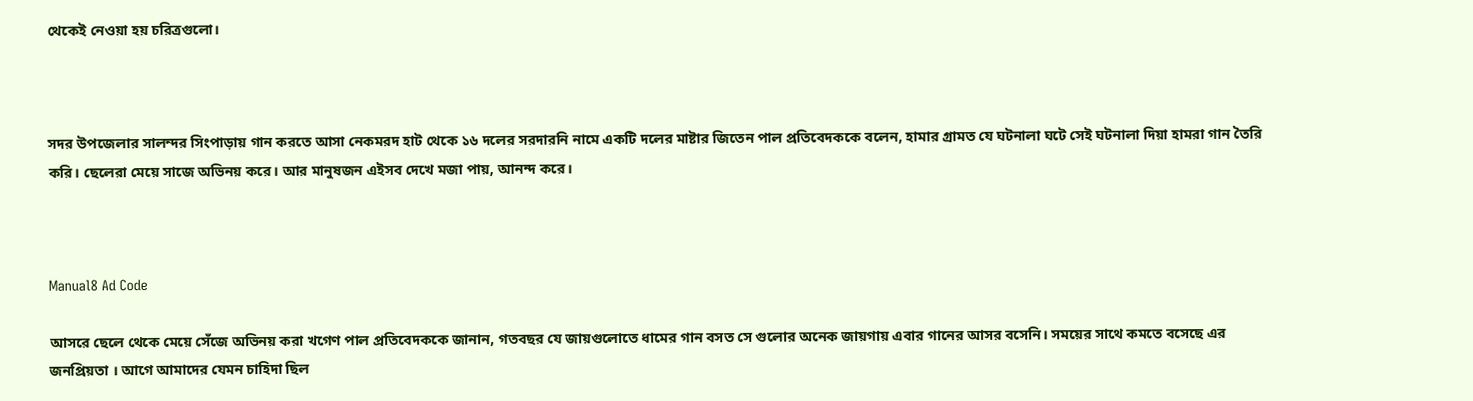থেকেই নেওয়া হয় চরিত্রগুলো।



সদর উপজেলার সালন্দর সিংপাড়ায় গান করতে আসা নেকমরদ হাট থেকে ১৬ দলের সরদারনি নামে একটি দলের মাষ্টার জিতেন পাল প্রতিবেদককে বলেন, হামার গ্রামত যে ঘটনালা ঘটে সেই ঘটনালা দিয়া হামরা গান তৈরি করি। ছেলেরা মেয়ে সাজে অভিনয় করে। আর মানুষজন এইসব দেখে মজা পায়, আনন্দ করে।



Manual8 Ad Code

আসরে ছেলে থেকে মেয়ে সেঁজে অভিনয় করা খগেণ পাল প্রতিবেদককে জানান, গতবছর যে জায়গুলোতে ধামের গান বসত সে গুলোর অনেক জায়গায় এবার গানের আসর বসেনি। সময়ের সাথে কমতে বসেছে এর জনপ্রিয়তা । আগে আমাদের যেমন চাহিদা ছিল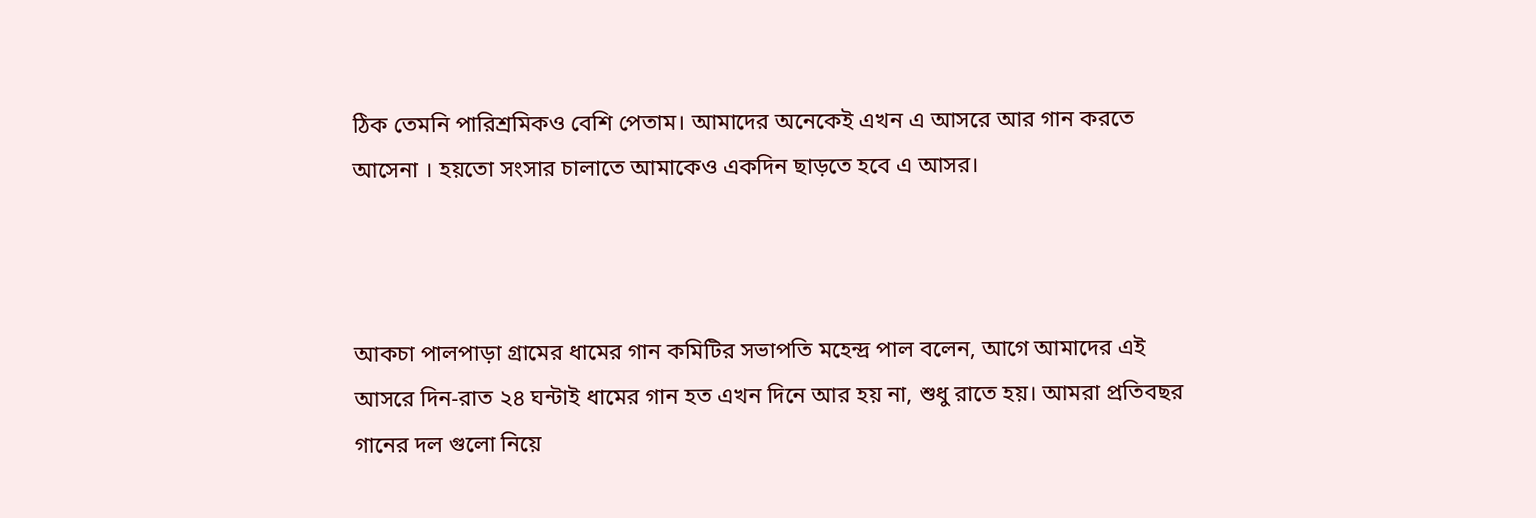ঠিক তেমনি পারিশ্রমিকও বেশি পেতাম। আমাদের অনেকেই এখন এ আসরে আর গান করতে আসেনা । হয়তো সংসার চালাতে আমাকেও একদিন ছাড়তে হবে এ আসর।



আকচা পালপাড়া গ্রামের ধামের গান কমিটির সভাপতি মহেন্দ্র পাল বলেন, আগে আমাদের এই আসরে দিন-রাত ২৪ ঘন্টাই ধামের গান হত এখন দিনে আর হয় না, শুধু রাতে হয়। আমরা প্রতিবছর গানের দল গুলো নিয়ে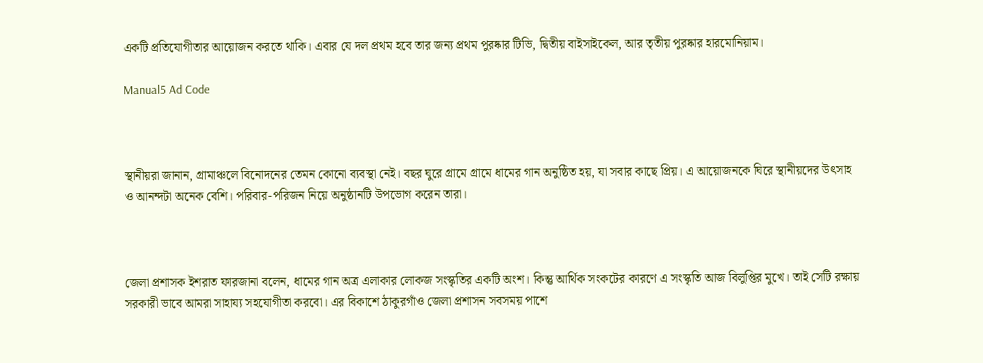একটি প্রতিযোগীতার আয়োজন করতে থাকি। এবার যে দল প্রথম হবে তার জন্য প্রথম পুরষ্কার টিভি, দ্বিতীয় বাইসাইকেল, আর তৃতীয় পুরষ্কার হারমোনিয়াম।

Manual5 Ad Code



স্থানীয়রা জানান, গ্রামাঞ্চলে বিনোদনের তেমন কোনো ব্যবস্থা নেই। বছর ঘুরে গ্রামে গ্রামে ধামের গান অনুষ্ঠিত হয়, যা সবার কাছে প্রিয়। এ আয়োজনকে ঘিরে স্থানীয়দের উৎসাহ ও আনন্দটা অনেক বেশি। পরিবার-পরিজন নিয়ে অনুষ্ঠানটি উপভোগ করেন তারা।



জেলা প্রশাসক ইশরাত ফারজানা বলেন, ধামের গান অত্র এলাকার লোকজ সংস্কৃতির একটি অংশ। কিন্তু আর্থিক সংকটের কারণে এ সংস্কৃতি আজ বিলুপ্তির মুখে। তাই সেটি রক্ষায় সরকারী ভাবে আমরা সাহায্য সহযোগীতা করবো। এর বিকাশে ঠাকুরগাঁও জেলা প্রশাসন সবসময় পাশে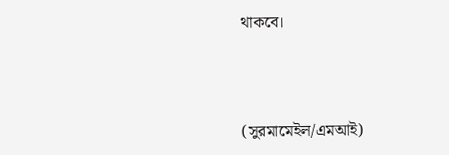থাকবে।



(সুরমামেইল/এমআই)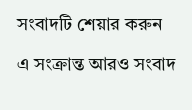সংবাদটি শেয়ার করুন

এ সংক্রান্ত আরও সংবাদ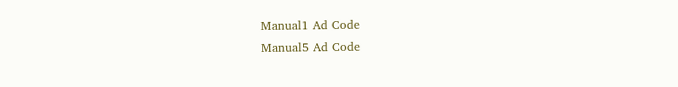Manual1 Ad Code
Manual5 Ad Code